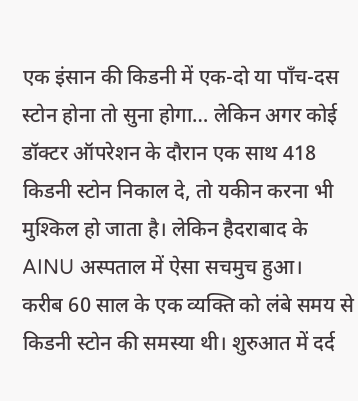एक इंसान की किडनी में एक-दो या पाँच-दस स्टोन होना तो सुना होगा… लेकिन अगर कोई डॉक्टर ऑपरेशन के दौरान एक साथ 418 किडनी स्टोन निकाल दे, तो यकीन करना भी मुश्किल हो जाता है। लेकिन हैदराबाद के AINU अस्पताल में ऐसा सचमुच हुआ।
करीब 60 साल के एक व्यक्ति को लंबे समय से किडनी स्टोन की समस्या थी। शुरुआत में दर्द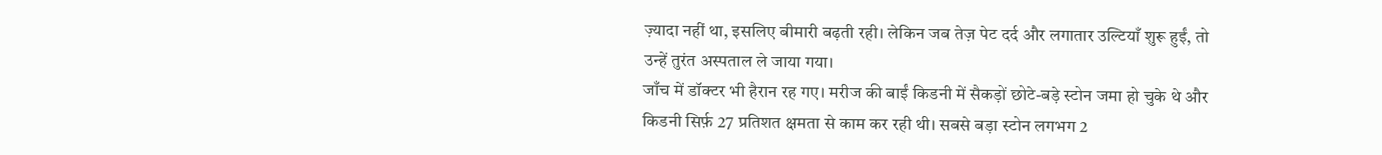ज़्यादा नहीं था, इसलिए बीमारी बढ़ती रही। लेकिन जब तेज़ पेट दर्द और लगातार उल्टियाँ शुरू हुईं, तो उन्हें तुरंत अस्पताल ले जाया गया।
जाँच में डॉक्टर भी हैरान रह गए। मरीज की बाईं किडनी में सैकड़ों छोटे-बड़े स्टोन जमा हो चुके थे और किडनी सिर्फ़ 27 प्रतिशत क्षमता से काम कर रही थी। सबसे बड़ा स्टोन लगभग 2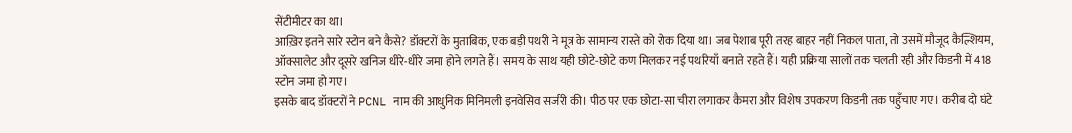सेंटीमीटर का था।
आख़िर इतने सारे स्टोन बने कैसे? डॉक्टरों के मुताबिक, एक बड़ी पथरी ने मूत्र के सामान्य रास्ते को रोक दिया था। जब पेशाब पूरी तरह बाहर नहीं निकल पाता, तो उसमें मौजूद कैल्शियम, ऑक्सालेट और दूसरे खनिज धीरे-धीरे जमा होने लगते हैं। समय के साथ यही छोटे-छोटे कण मिलकर नई पथरियाँ बनाते रहते हैं। यही प्रक्रिया सालों तक चलती रही और किडनी में 418 स्टोन जमा हो गए।
इसके बाद डॉक्टरों ने PCNL नाम की आधुनिक मिनिमली इनवेसिव सर्जरी की। पीठ पर एक छोटा-सा चीरा लगाकर कैमरा और विशेष उपकरण किडनी तक पहुँचाए गए। करीब दो घंटे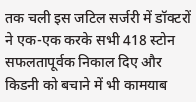तक चली इस जटिल सर्जरी में डॉक्टरों ने एक-एक करके सभी 418 स्टोन सफलतापूर्वक निकाल दिए और किडनी को बचाने में भी कामयाब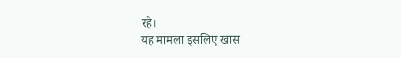रहे।
यह मामला इसलिए खास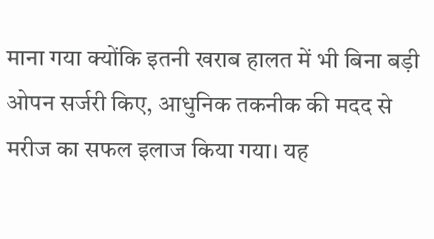माना गया क्योंकि इतनी खराब हालत में भी बिना बड़ी ओपन सर्जरी किए, आधुनिक तकनीक की मदद से मरीज का सफल इलाज किया गया। यह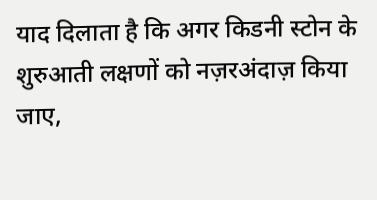याद दिलाता है कि अगर किडनी स्टोन के शुरुआती लक्षणों को नज़रअंदाज़ किया जाए,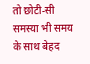तो छोटी-सी समस्या भी समय के साथ बेहद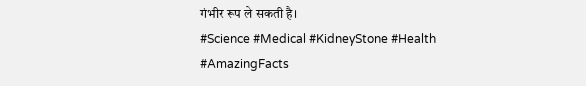गंभीर रूप ले सकती है।
#Science #Medical #KidneyStone #Health #AmazingFacts